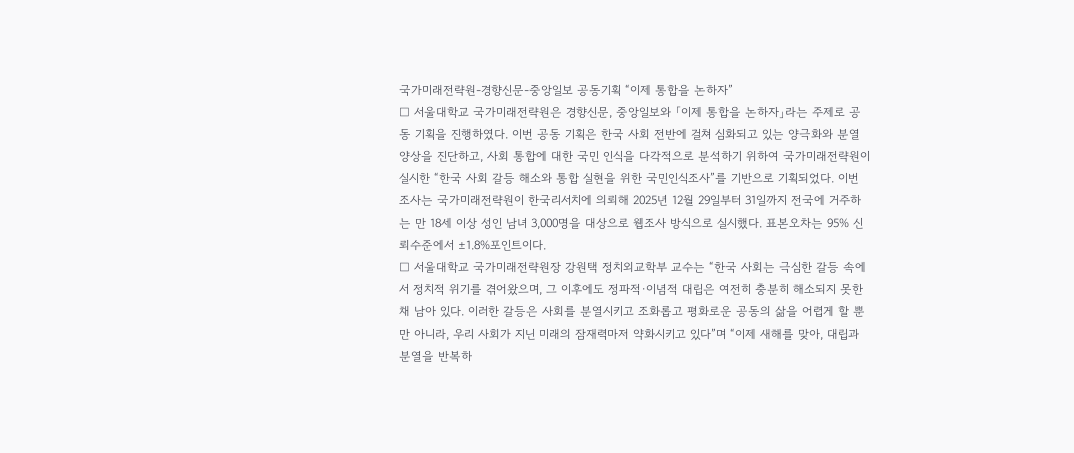국가미래전략원-경향신문-중앙일보 공동기획 “이제 통합을 논하자”
□ 서울대학교 국가미래전략원은 경향신문, 중앙일보와 「이제 통합을 논하자」라는 주제로 공동 기획을 진행하였다. 이번 공동 기획은 한국 사회 전반에 걸쳐 심화되고 있는 양극화와 분열 양상을 진단하고, 사회 통합에 대한 국민 인식을 다각적으로 분석하기 위하여 국가미래전략원이 실시한 “한국 사회 갈등 해소와 통합 실현을 위한 국민인식조사”를 기반으로 기획되었다. 이번 조사는 국가미래전략원이 한국리서치에 의뢰해 2025년 12월 29일부터 31일까지 전국에 거주하는 만 18세 이상 성인 남녀 3,000명을 대상으로 웹조사 방식으로 실시했다. 표본오차는 95% 신뢰수준에서 ±1.8%포인트이다.
□ 서울대학교 국가미래전략원장 강원택 정치외교학부 교수는 “한국 사회는 극심한 갈등 속에서 정치적 위기를 겪어왔으며, 그 이후에도 정파적·이념적 대립은 여전히 충분히 해소되지 못한 채 남아 있다. 이러한 갈등은 사회를 분열시키고 조화롭고 평화로운 공동의 삶을 어렵게 할 뿐만 아니라, 우리 사회가 지닌 미래의 잠재력마저 약화시키고 있다”며 “이제 새해를 맞아, 대립과 분열을 반복하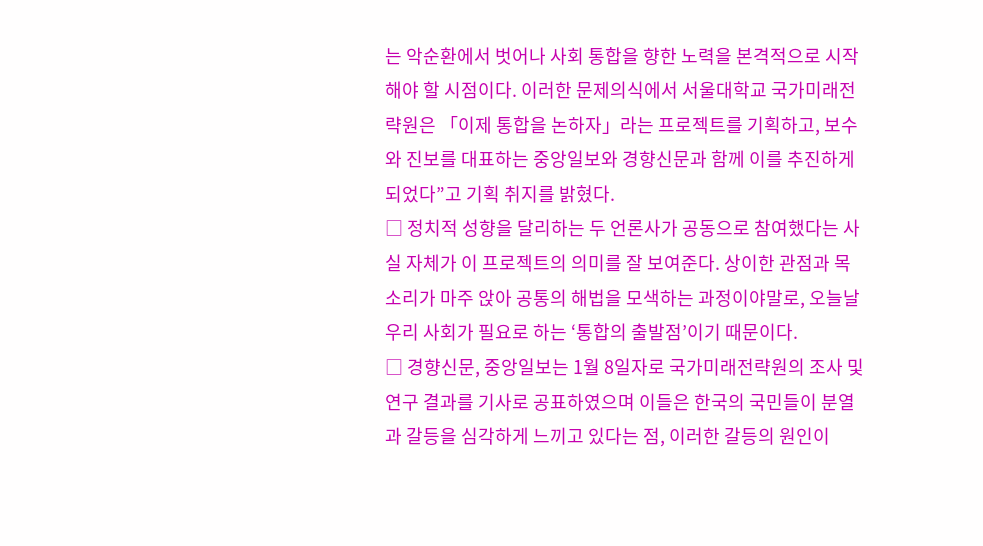는 악순환에서 벗어나 사회 통합을 향한 노력을 본격적으로 시작해야 할 시점이다. 이러한 문제의식에서 서울대학교 국가미래전략원은 「이제 통합을 논하자」라는 프로젝트를 기획하고, 보수와 진보를 대표하는 중앙일보와 경향신문과 함께 이를 추진하게 되었다”고 기획 취지를 밝혔다.
□ 정치적 성향을 달리하는 두 언론사가 공동으로 참여했다는 사실 자체가 이 프로젝트의 의미를 잘 보여준다. 상이한 관점과 목소리가 마주 앉아 공통의 해법을 모색하는 과정이야말로, 오늘날 우리 사회가 필요로 하는 ‘통합의 출발점’이기 때문이다.
□ 경향신문, 중앙일보는 1월 8일자로 국가미래전략원의 조사 및 연구 결과를 기사로 공표하였으며 이들은 한국의 국민들이 분열과 갈등을 심각하게 느끼고 있다는 점, 이러한 갈등의 원인이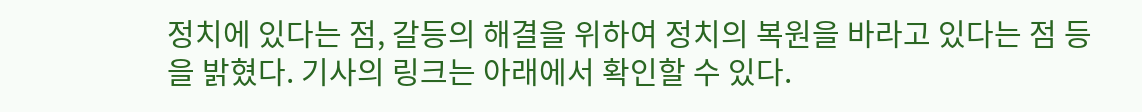정치에 있다는 점, 갈등의 해결을 위하여 정치의 복원을 바라고 있다는 점 등을 밝혔다. 기사의 링크는 아래에서 확인할 수 있다.